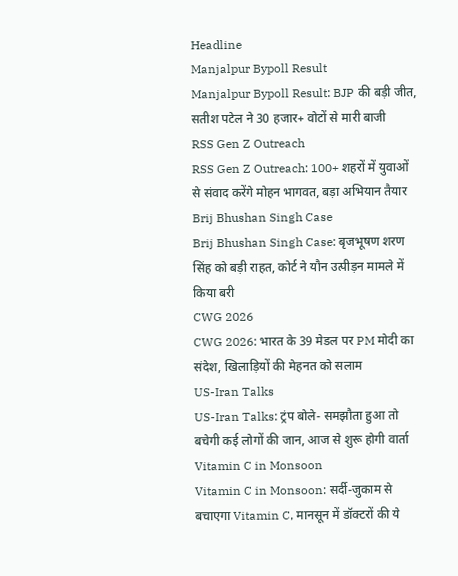Headline
Manjalpur Bypoll Result
Manjalpur Bypoll Result: BJP की बड़ी जीत, सतीश पटेल ने 30 हजार+ वोटों से मारी बाजी
RSS Gen Z Outreach
RSS Gen Z Outreach: 100+ शहरों में युवाओं से संवाद करेंगे मोहन भागवत, बड़ा अभियान तैयार
Brij Bhushan Singh Case
Brij Bhushan Singh Case: बृजभूषण शरण सिंह को बड़ी राहत, कोर्ट ने यौन उत्पीड़न मामले में किया बरी
CWG 2026
CWG 2026: भारत के 39 मेडल पर PM मोदी का संदेश, खिलाड़ियों की मेहनत को सलाम
US-Iran Talks
US-Iran Talks: ट्रंप बोले- समझौता हुआ तो बचेगी कई लोगों की जान, आज से शुरू होगी वार्ता
Vitamin C in Monsoon
Vitamin C in Monsoon: सर्दी-जुकाम से बचाएगा Vitamin C, मानसून में डॉक्टरों की ये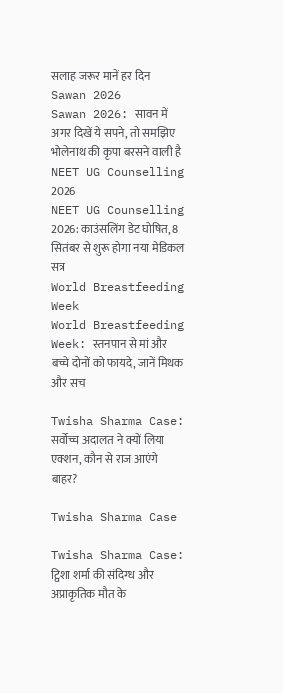सलाह जरूर मानें हर दिन
Sawan 2026
Sawan 2026: सावन में अगर दिखें ये सपने, तो समझिए भोलेनाथ की कृपा बरसने वाली है
NEET UG Counselling 2026
NEET UG Counselling 2026: काउंसलिंग डेट घोषित, 8 सितंबर से शुरू होगा नया मेडिकल सत्र
World Breastfeeding Week
World Breastfeeding Week: स्तनपान से मां और बच्चे दोनों को फायदे, जानें मिथक और सच

Twisha Sharma Case: सर्वोच्च अदालत ने क्यों लिया एक्शन, कौन से राज आएंगे बाहर?

Twisha Sharma Case

Twisha Sharma Case:  ट्विशा शर्मा की संदिग्ध और अप्राकृतिक मौत के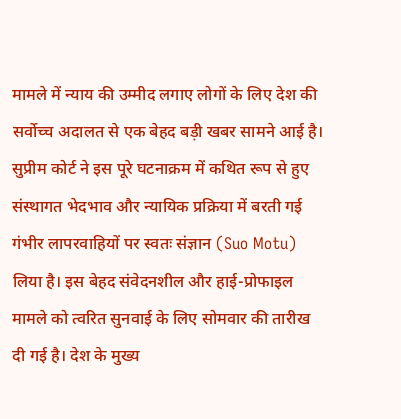मामले में न्याय की उम्मीद लगाए लोगों के लिए देश की सर्वोच्च अदालत से एक बेहद बड़ी खबर सामने आई है। सुप्रीम कोर्ट ने इस पूरे घटनाक्रम में कथित रूप से हुए संस्थागत भेदभाव और न्यायिक प्रक्रिया में बरती गई गंभीर लापरवाहियों पर स्वतः संज्ञान (Suo Motu) लिया है। इस बेहद संवेदनशील और हाई-प्रोफाइल मामले को त्वरित सुनवाई के लिए सोमवार की तारीख दी गई है। देश के मुख्य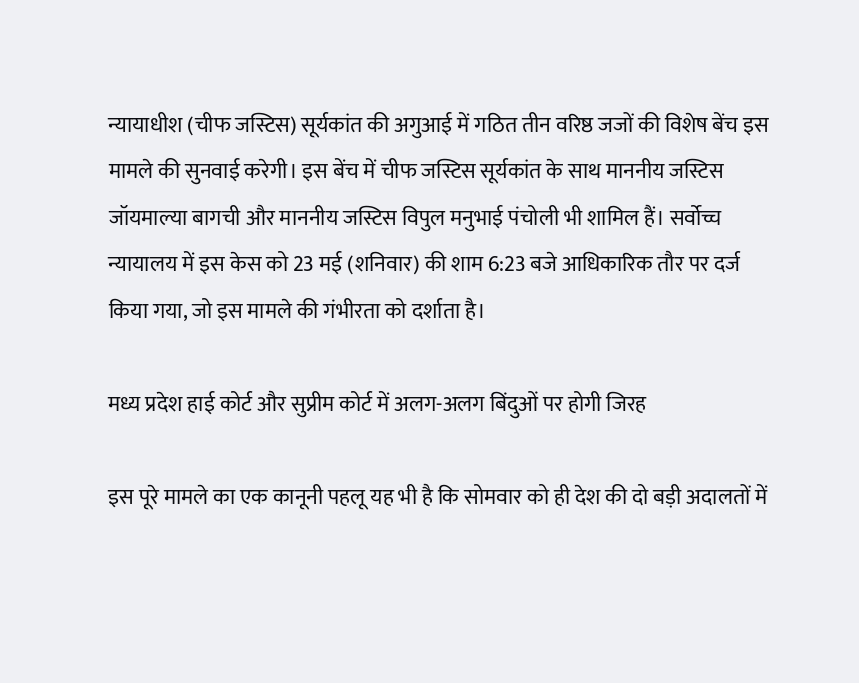न्यायाधीश (चीफ जस्टिस) सूर्यकांत की अगुआई में गठित तीन वरिष्ठ जजों की विशेष बेंच इस मामले की सुनवाई करेगी। इस बेंच में चीफ जस्टिस सूर्यकांत के साथ माननीय जस्टिस जॉयमाल्या बागची और माननीय जस्टिस विपुल मनुभाई पंचोली भी शामिल हैं। सर्वोच्च न्यायालय में इस केस को 23 मई (शनिवार) की शाम 6:23 बजे आधिकारिक तौर पर दर्ज किया गया, जो इस मामले की गंभीरता को दर्शाता है।

मध्य प्रदेश हाई कोर्ट और सुप्रीम कोर्ट में अलग-अलग बिंदुओं पर होगी जिरह

इस पूरे मामले का एक कानूनी पहलू यह भी है कि सोमवार को ही देश की दो बड़ी अदालतों में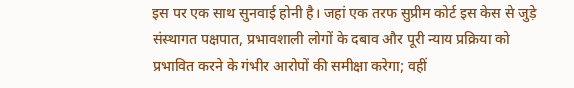इस पर एक साथ सुनवाई होनी है। जहां एक तरफ सुप्रीम कोर्ट इस केस से जुड़े संस्थागत पक्षपात, प्रभावशाली लोगों के दबाव और पूरी न्याय प्रक्रिया को प्रभावित करने के गंभीर आरोपों की समीक्षा करेगा; वहीं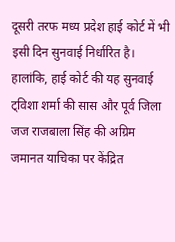दूसरी तरफ मध्य प्रदेश हाई कोर्ट में भी इसी दिन सुनवाई निर्धारित है। हालांकि, हाई कोर्ट की यह सुनवाई ट्विशा शर्मा की सास और पूर्व जिला जज राजबाला सिंह की अग्रिम जमानत याचिका पर केंद्रित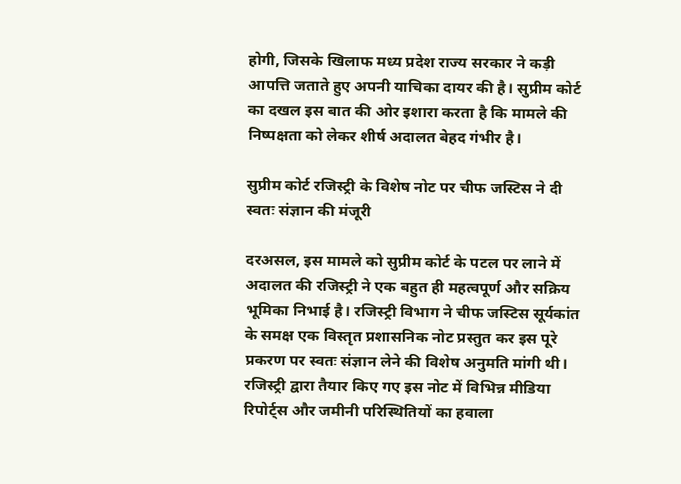होगी, जिसके खिलाफ मध्य प्रदेश राज्य सरकार ने कड़ी आपत्ति जताते हुए अपनी याचिका दायर की है। सुप्रीम कोर्ट का दखल इस बात की ओर इशारा करता है कि मामले की निष्पक्षता को लेकर शीर्ष अदालत बेहद गंभीर है।

सुप्रीम कोर्ट रजिस्ट्री के विशेष नोट पर चीफ जस्टिस ने दी स्वतः संज्ञान की मंजूरी

दरअसल, इस मामले को सुप्रीम कोर्ट के पटल पर लाने में अदालत की रजिस्ट्री ने एक बहुत ही महत्वपूर्ण और सक्रिय भूमिका निभाई है। रजिस्ट्री विभाग ने चीफ जस्टिस सूर्यकांत के समक्ष एक विस्तृत प्रशासनिक नोट प्रस्तुत कर इस पूरे प्रकरण पर स्वतः संज्ञान लेने की विशेष अनुमति मांगी थी। रजिस्ट्री द्वारा तैयार किए गए इस नोट में विभिन्न मीडिया रिपोर्ट्स और जमीनी परिस्थितियों का हवाला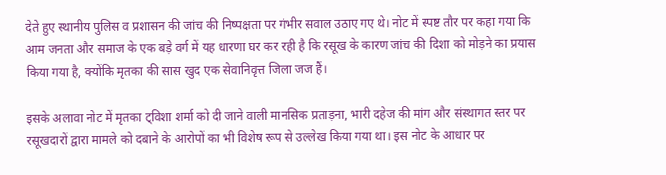देते हुए स्थानीय पुलिस व प्रशासन की जांच की निष्पक्षता पर गंभीर सवाल उठाए गए थे। नोट में स्पष्ट तौर पर कहा गया कि आम जनता और समाज के एक बड़े वर्ग में यह धारणा घर कर रही है कि रसूख के कारण जांच की दिशा को मोड़ने का प्रयास किया गया है, क्योंकि मृतका की सास खुद एक सेवानिवृत्त जिला जज हैं।

इसके अलावा नोट में मृतका ट्विशा शर्मा को दी जाने वाली मानसिक प्रताड़ना, भारी दहेज की मांग और संस्थागत स्तर पर रसूखदारों द्वारा मामले को दबाने के आरोपों का भी विशेष रूप से उल्लेख किया गया था। इस नोट के आधार पर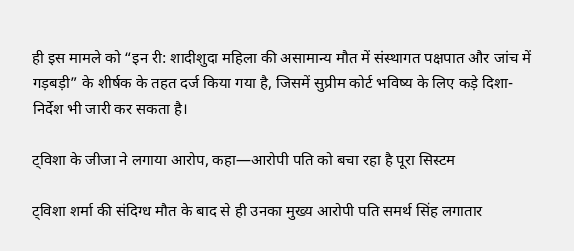ही इस मामले को “इन री: शादीशुदा महिला की असामान्य मौत में संस्थागत पक्षपात और जांच में गड़बड़ी” के शीर्षक के तहत दर्ज किया गया है, जिसमें सुप्रीम कोर्ट भविष्य के लिए कड़े दिशा-निर्देश भी जारी कर सकता है।

ट्विशा के जीजा ने लगाया आरोप, कहा—आरोपी पति को बचा रहा है पूरा सिस्टम

ट्विशा शर्मा की संदिग्ध मौत के बाद से ही उनका मुख्य आरोपी पति समर्थ सिंह लगातार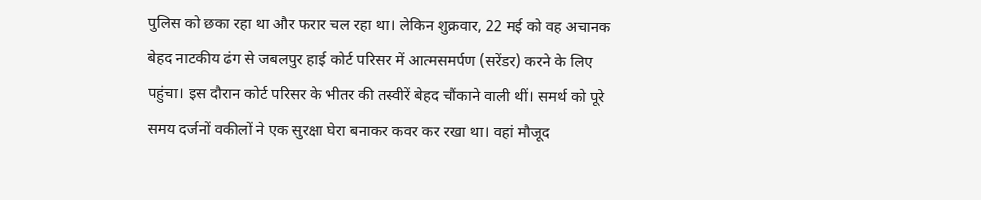पुलिस को छका रहा था और फरार चल रहा था। लेकिन शुक्रवार, 22 मई को वह अचानक बेहद नाटकीय ढंग से जबलपुर हाई कोर्ट परिसर में आत्मसमर्पण (सरेंडर) करने के लिए पहुंचा। इस दौरान कोर्ट परिसर के भीतर की तस्वीरें बेहद चौंकाने वाली थीं। समर्थ को पूरे समय दर्जनों वकीलों ने एक सुरक्षा घेरा बनाकर कवर कर रखा था। वहां मौजूद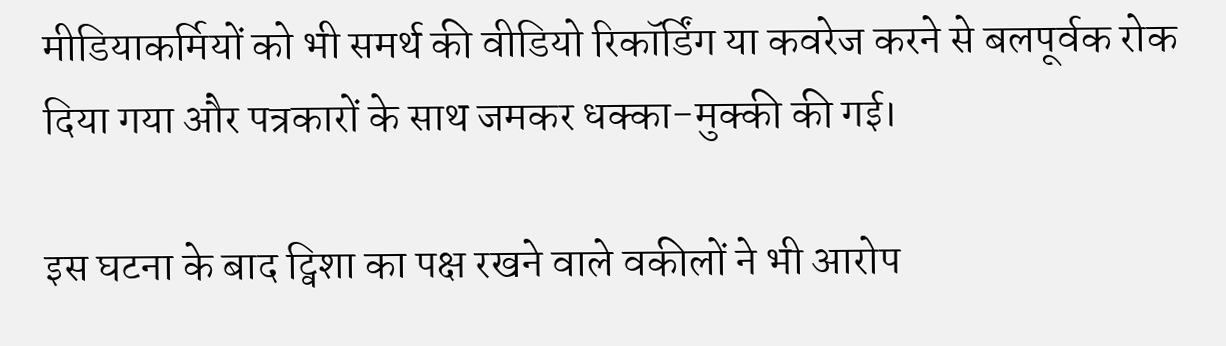मीडियाकर्मियों को भी समर्थ की वीडियो रिकॉर्डिंग या कवरेज करने से बलपूर्वक रोक दिया गया और पत्रकारों के साथ जमकर धक्का-मुक्की की गई।

इस घटना के बाद ट्विशा का पक्ष रखने वाले वकीलों ने भी आरोप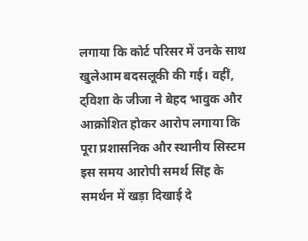लगाया कि कोर्ट परिसर में उनके साथ खुलेआम बदसलूकी की गई। वहीं, ट्विशा के जीजा ने बेहद भावुक और आक्रोशित होकर आरोप लगाया कि पूरा प्रशासनिक और स्थानीय सिस्टम इस समय आरोपी समर्थ सिंह के समर्थन में खड़ा दिखाई दे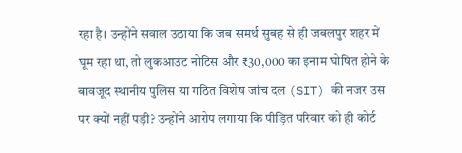रहा है। उन्होंने सवाल उठाया कि जब समर्थ सुबह से ही जबलपुर शहर में घूम रहा था, तो लुकआउट नोटिस और ₹30,000 का इनाम घोषित होने के बावजूद स्थानीय पुलिस या गठित विशेष जांच दल (SIT) की नजर उस पर क्यों नहीं पड़ी? उन्होंने आरोप लगाया कि पीड़ित परिवार को ही कोर्ट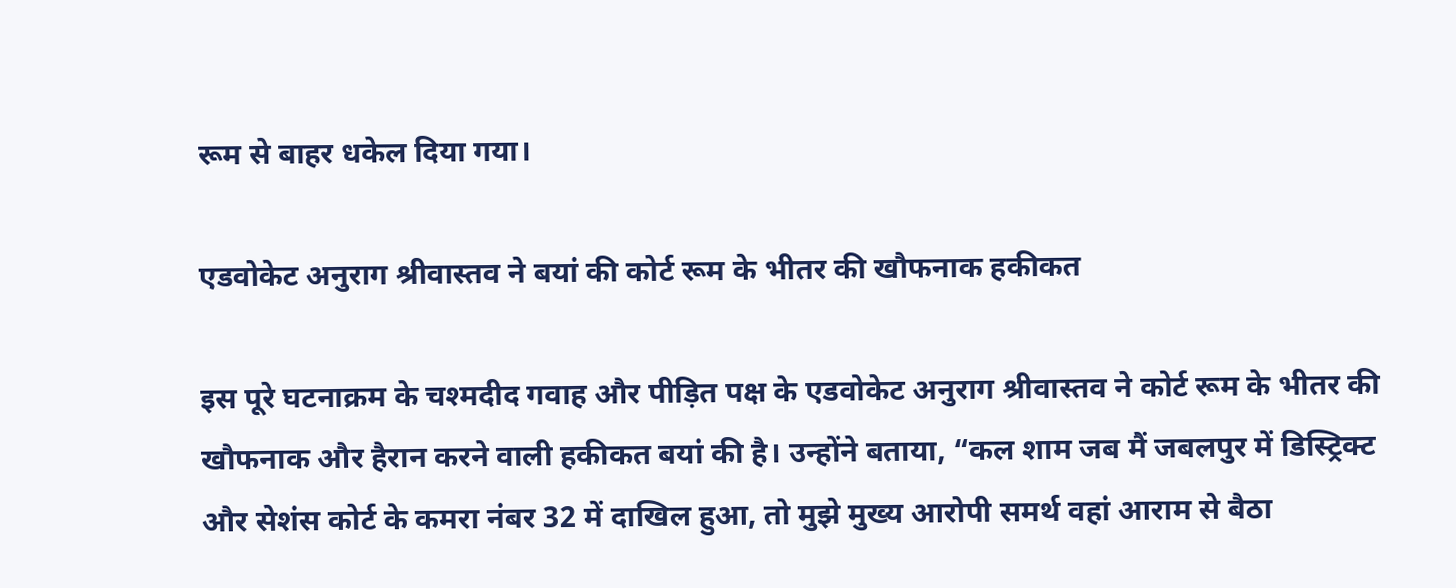रूम से बाहर धकेल दिया गया।

एडवोकेट अनुराग श्रीवास्तव ने बयां की कोर्ट रूम के भीतर की खौफनाक हकीकत

इस पूरे घटनाक्रम के चश्मदीद गवाह और पीड़ित पक्ष के एडवोकेट अनुराग श्रीवास्तव ने कोर्ट रूम के भीतर की खौफनाक और हैरान करने वाली हकीकत बयां की है। उन्होंने बताया, “कल शाम जब मैं जबलपुर में डिस्ट्रिक्ट और सेशंस कोर्ट के कमरा नंबर 32 में दाखिल हुआ, तो मुझे मुख्य आरोपी समर्थ वहां आराम से बैठा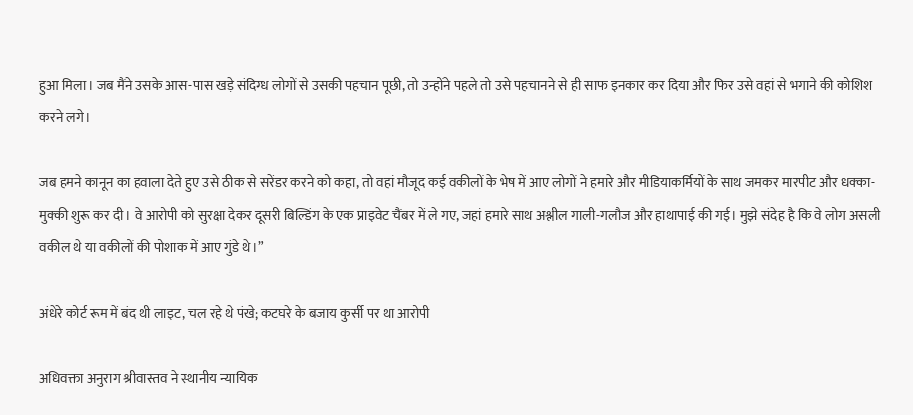हुआ मिला। जब मैंने उसके आस-पास खड़े संदिग्ध लोगों से उसकी पहचान पूछी, तो उन्होंने पहले तो उसे पहचानने से ही साफ इनकार कर दिया और फिर उसे वहां से भगाने की कोशिश करने लगे।

जब हमने कानून का हवाला देते हुए उसे ठीक से सरेंडर करने को कहा, तो वहां मौजूद कई वकीलों के भेष में आए लोगों ने हमारे और मीडियाकर्मियों के साथ जमकर मारपीट और धक्का-मुक्की शुरू कर दी। वे आरोपी को सुरक्षा देकर दूसरी बिल्डिंग के एक प्राइवेट चैंबर में ले गए, जहां हमारे साथ अश्लील गाली-गलौज और हाथापाई की गई। मुझे संदेह है कि वे लोग असली वकील थे या वकीलों की पोशाक में आए गुंडे थे।”

अंधेरे कोर्ट रूम में बंद थी लाइट, चल रहे थे पंखे; कटघरे के बजाय कुर्सी पर था आरोपी

अधिवक्ता अनुराग श्रीवास्तव ने स्थानीय न्यायिक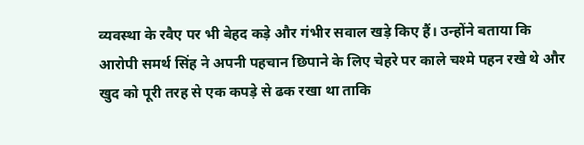व्यवस्था के रवैए पर भी बेहद कड़े और गंभीर सवाल खड़े किए हैं। उन्होंने बताया कि आरोपी समर्थ सिंह ने अपनी पहचान छिपाने के लिए चेहरे पर काले चश्मे पहन रखे थे और खुद को पूरी तरह से एक कपड़े से ढक रखा था ताकि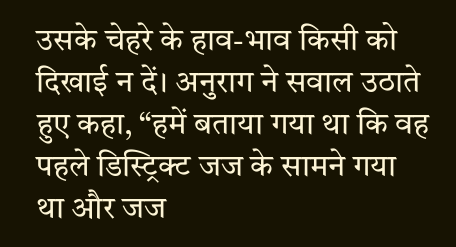उसके चेहरे के हाव-भाव किसी को दिखाई न दें। अनुराग ने सवाल उठाते हुए कहा, “हमें बताया गया था कि वह पहले डिस्ट्रिक्ट जज के सामने गया था और जज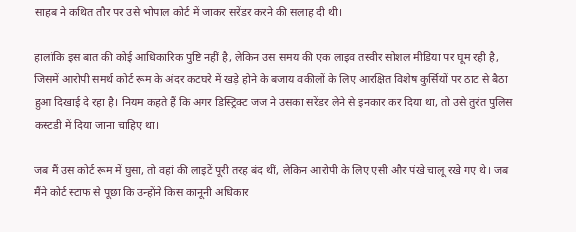साहब ने कथित तौर पर उसे भोपाल कोर्ट में जाकर सरेंडर करने की सलाह दी थी।

हालांकि इस बात की कोई आधिकारिक पुष्टि नहीं है, लेकिन उस समय की एक लाइव तस्वीर सोशल मीडिया पर घूम रही है, जिसमें आरोपी समर्थ कोर्ट रूम के अंदर कटघरे में खड़े होने के बजाय वकीलों के लिए आरक्षित विशेष कुर्सियों पर ठाट से बैठा हुआ दिखाई दे रहा है। नियम कहते हैं कि अगर डिस्ट्रिक्ट जज ने उसका सरेंडर लेने से इनकार कर दिया था, तो उसे तुरंत पुलिस कस्टडी में दिया जाना चाहिए था।

जब मैं उस कोर्ट रूम में घुसा, तो वहां की लाइटें पूरी तरह बंद थीं, लेकिन आरोपी के लिए एसी और पंखे चालू रखे गए थे। जब मैंने कोर्ट स्टाफ से पूछा कि उन्होंने किस कानूनी अधिकार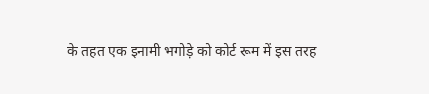के तहत एक इनामी भगोड़े को कोर्ट रूम में इस तरह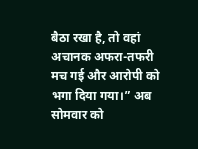बैठा रखा है, तो वहां अचानक अफरा-तफरी मच गई और आरोपी को भगा दिया गया।” अब सोमवार को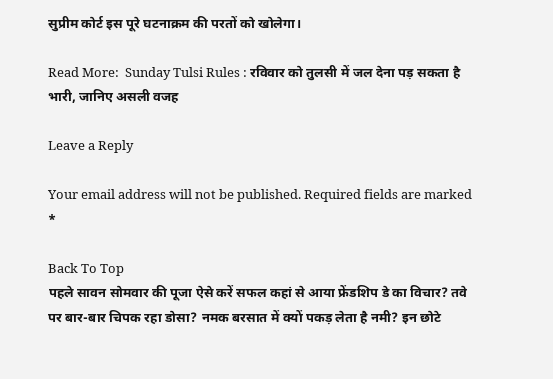सुप्रीम कोर्ट इस पूरे घटनाक्रम की परतों को खोलेगा।

Read More:  Sunday Tulsi Rules : रविवार को तुलसी में जल देना पड़ सकता है भारी, जानिए असली वजह

Leave a Reply

Your email address will not be published. Required fields are marked *

Back To Top
पहले सावन सोमवार की पूजा ऐसे करें सफल कहां से आया फ्रेंडशिप डे का विचार? तवे पर बार-बार चिपक रहा डोसा? नमक बरसात में क्यों पकड़ लेता है नमी? इन छोटे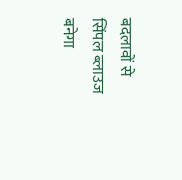बदलावों से सिंपल ब्लाउज बनेगा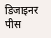डिजाइनर पीस